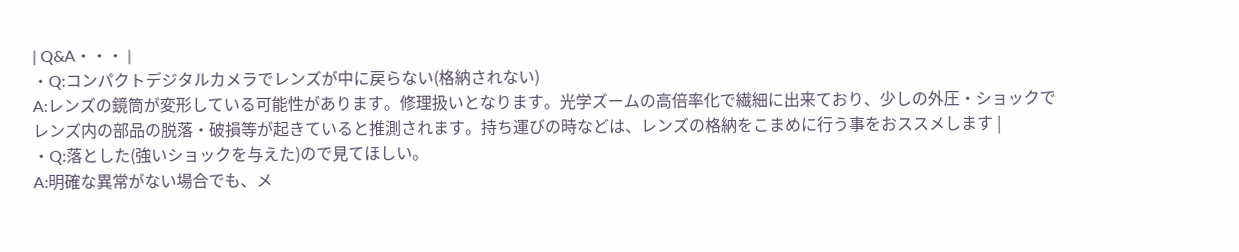| Q&A・・・ |
・Q:コンパクトデジタルカメラでレンズが中に戻らない(格納されない)
A:レンズの鏡筒が変形している可能性があります。修理扱いとなります。光学ズームの高倍率化で繊細に出来ており、少しの外圧・ショックでレンズ内の部品の脱落・破損等が起きていると推測されます。持ち運びの時などは、レンズの格納をこまめに行う事をおススメします |
・Q:落とした(強いショックを与えた)ので見てほしい。
A:明確な異常がない場合でも、メ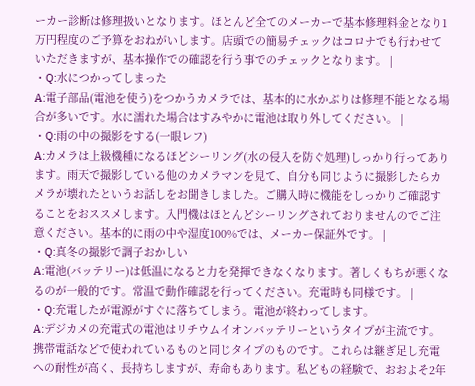ーカー診断は修理扱いとなります。ほとんど全てのメーカーで基本修理料金となり1万円程度のご予算をおねがいします。店頭での簡易チェックはコロナでも行わせていただきますが、基本操作での確認を行う事でのチェックとなります。 |
・Q:水につかってしまった
A:電子部品(電池を使う)をつかうカメラでは、基本的に水かぶりは修理不能となる場合が多いです。水に濡れた場合はすみやかに電池は取り外してください。 |
・Q:雨の中の撮影をする(一眼レフ)
A:カメラは上級機種になるほどシーリング(水の侵入を防ぐ処理)しっかり行ってあります。雨天で撮影している他のカメラマンを見て、自分も同じように撮影したらカメラが壊れたというお話しをお聞きしました。ご購入時に機能をしっかりご確認することをおススメします。入門機はほとんどシーリングされておりませんのでご注意ください。基本的に雨の中や湿度100%では、メーカー保証外です。 |
・Q:真冬の撮影で調子おかしい
A:電池(バッテリー)は低温になると力を発揮できなくなります。著しくもちが悪くなるのが一般的です。常温で動作確認を行ってください。充電時も同様です。 |
・Q:充電したが電源がすぐに落ちてしまう。電池が終わってします。
A:デジカメの充電式の電池はリチウムイオンバッテリーというタイプが主流です。携帯電話などで使われているものと同じタイプのものです。これらは継ぎ足し充電への耐性が高く、長持ちしますが、寿命もあります。私どもの経験で、おおよそ2年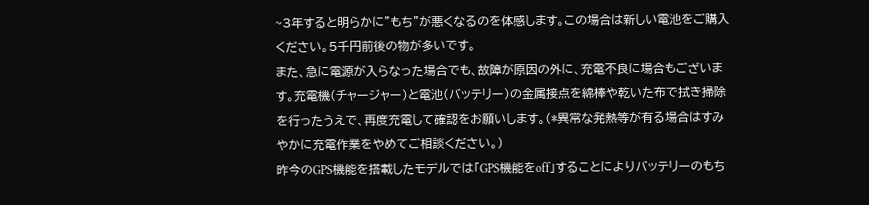~3年すると明らかに”もち”が悪くなるのを体感します。この場合は新しい電池をご購入ください。5千円前後の物が多いです。
また、急に電源が入らなった場合でも、故障が原因の外に、充電不良に場合もございます。充電機(チャージャー)と電池(バッテリー)の金属接点を綿棒や乾いた布で拭き掃除を行ったうえで、再度充電して確認をお願いします。(*異常な発熱等が有る場合はすみやかに充電作業をやめてご相談ください。)
昨今のGPS機能を搭載したモデルでは「GPS機能をoff」することによりバッテリーのもち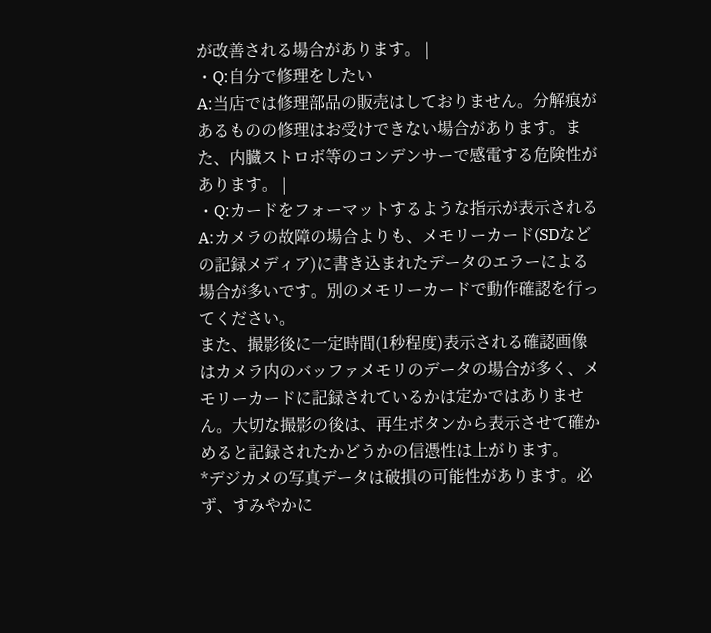が改善される場合があります。 |
・Q:自分で修理をしたい
A:当店では修理部品の販売はしておりません。分解痕があるものの修理はお受けできない場合があります。また、内臓ストロボ等のコンデンサーで感電する危険性があります。 |
・Q:カードをフォーマットするような指示が表示される
A:カメラの故障の場合よりも、メモリーカード(SDなどの記録メディア)に書き込まれたデータのエラーによる場合が多いです。別のメモリーカードで動作確認を行ってください。
また、撮影後に一定時間(1秒程度)表示される確認画像はカメラ内のバッファメモリのデータの場合が多く、メモリーカードに記録されているかは定かではありません。大切な撮影の後は、再生ボタンから表示させて確かめると記録されたかどうかの信憑性は上がります。
*デジカメの写真データは破損の可能性があります。必ず、すみやかに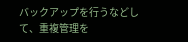バックアップを行うなどして、重複管理を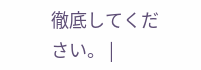徹底してください。 |